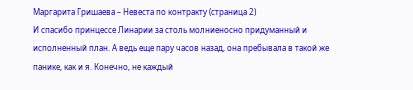Маргарита Гришаева – Невеста по контракту (страница 2)
И спасибо принцессе Линарии за столь молниеносно придуманный и исполненный план. А ведь еще пару часов назад, она пребывала в такой же панике, как и я. Конечно, не каждый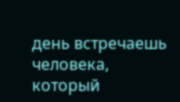день встречаешь человека, который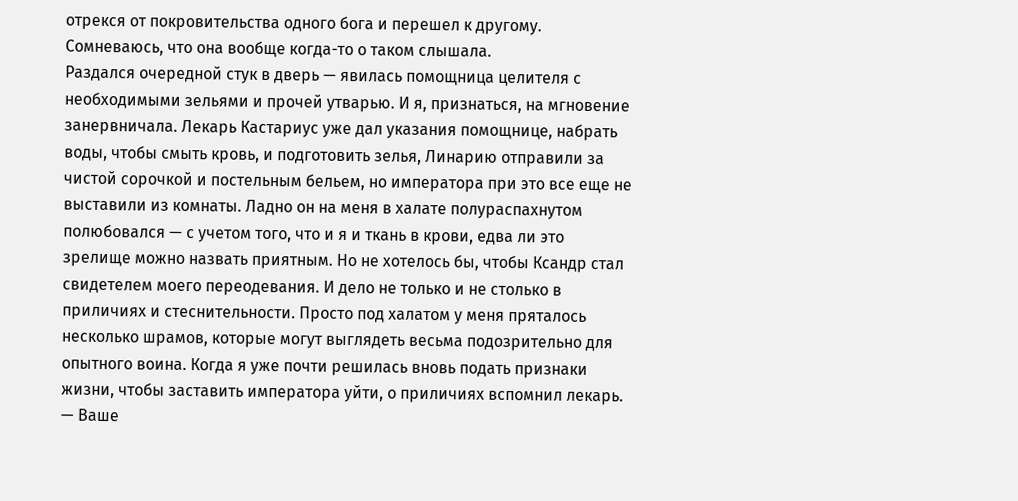отрекся от покровительства одного бога и перешел к другому. Сомневаюсь, что она вообще когда-то о таком слышала.
Раздался очередной стук в дверь — явилась помощница целителя с необходимыми зельями и прочей утварью. И я, признаться, на мгновение занервничала. Лекарь Кастариус уже дал указания помощнице, набрать воды, чтобы смыть кровь, и подготовить зелья, Линарию отправили за чистой сорочкой и постельным бельем, но императора при это все еще не выставили из комнаты. Ладно он на меня в халате полураспахнутом полюбовался — с учетом того, что и я и ткань в крови, едва ли это зрелище можно назвать приятным. Но не хотелось бы, чтобы Ксандр стал свидетелем моего переодевания. И дело не только и не столько в приличиях и стеснительности. Просто под халатом у меня пряталось несколько шрамов, которые могут выглядеть весьма подозрительно для опытного воина. Когда я уже почти решилась вновь подать признаки жизни, чтобы заставить императора уйти, о приличиях вспомнил лекарь.
— Ваше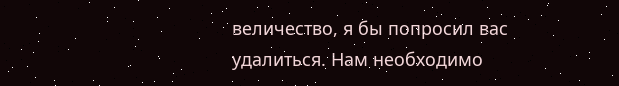величество, я бы попросил вас удалиться. Нам необходимо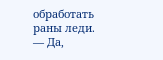обработать раны леди.
— Да,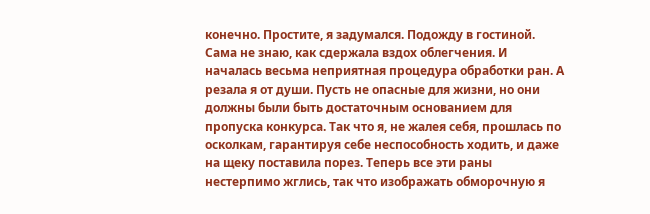конечно. Простите, я задумался. Подожду в гостиной.
Сама не знаю, как сдержала вздох облегчения. И началась весьма неприятная процедура обработки ран. А резала я от души. Пусть не опасные для жизни, но они должны были быть достаточным основанием для пропуска конкурса. Так что я, не жалея себя, прошлась по осколкам, гарантируя себе неспособность ходить, и даже на щеку поставила порез. Теперь все эти раны нестерпимо жглись, так что изображать обморочную я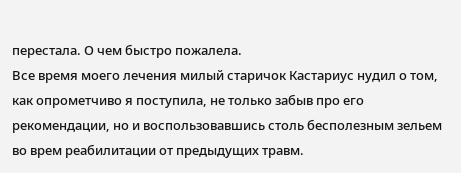перестала. О чем быстро пожалела.
Все время моего лечения милый старичок Кастариус нудил о том, как опрометчиво я поступила, не только забыв про его рекомендации, но и воспользовавшись столь бесполезным зельем во врем реабилитации от предыдущих травм.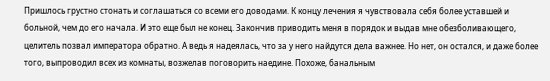Пришлось грустно стонать и соглашаться со всеми его доводами. К концу лечения я чувствовала себя более уставшей и больной, чем до его начала. И это еще был не конец. Закончив приводить меня в порядок и выдав мне обезболивающего, целитель позвал императора обратно. А ведь я надеялась, что за у него найдутся дела важнее. Но нет, он остался, и даже более того, выпроводил всех из комнаты, возжелав поговорить наедине. Похоже, банальным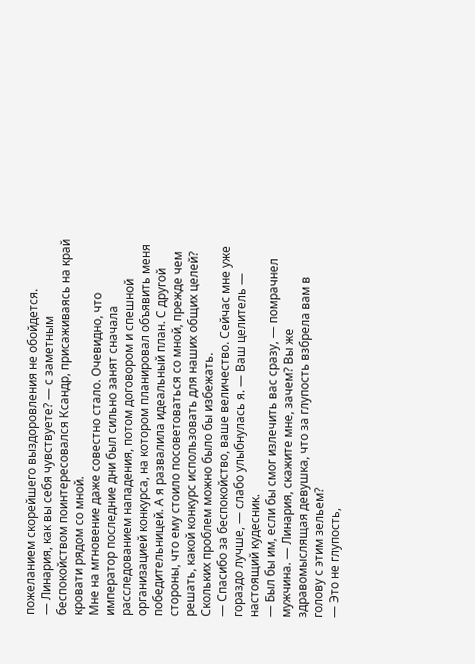пожеланием скорейшего выздоровления не обойдется.
— Линария, как вы себя чувствуете? — с заметным беспокойством поинтересовался Ксандр, присаживаясь на край кровати рядом со мной.
Мне на мгновение даже совестно стало. Очевидно, что император последние дни был сильно занят сначала расследованием нападения, потом договором и спешной организацией конкурса, на котором планировал объявить меня победительницей. А я развалила идеальный план. С другой стороны, что ему стоило посоветоваться со мной, прежде чем решать, какой конкурс использовать для наших общих целей? Скольких проблем можно было бы избежать.
— Спасибо за беспокойство, ваше величество. Сейчас мне уже гораздо лучше, — слабо улыбнулась я. — Ваш целитель — настоящий кудесник.
— Был бы им, если бы смог излечить вас сразу, — помрачнел мужчина. — Линария, скажите мне, зачем? Вы же здравомыслящая девушка, что за глупость взбрела вам в голову с этим зельем?
— Это не глупость,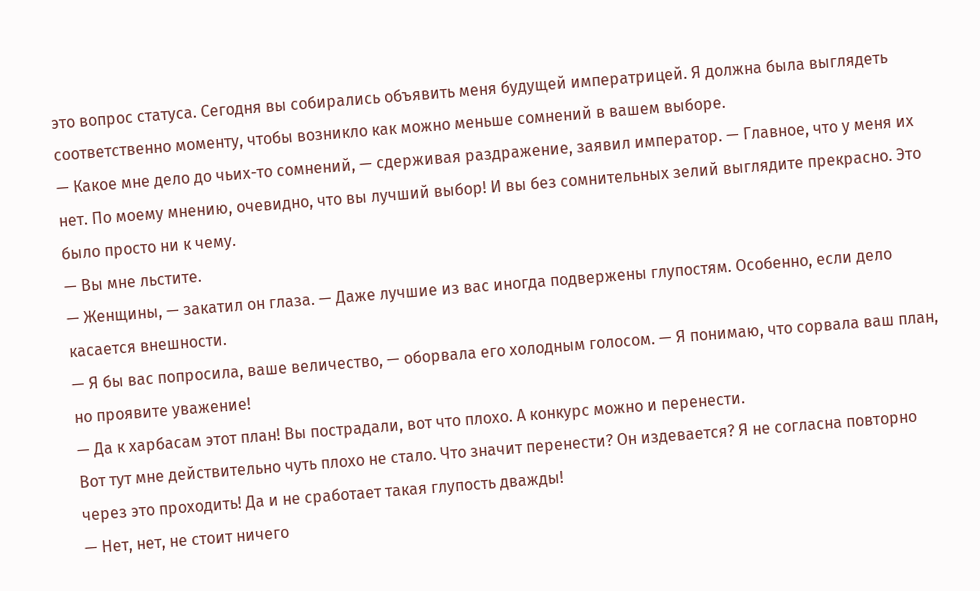это вопрос статуса. Сегодня вы собирались объявить меня будущей императрицей. Я должна была выглядеть соответственно моменту, чтобы возникло как можно меньше сомнений в вашем выборе.
— Какое мне дело до чьих-то сомнений, — сдерживая раздражение, заявил император. — Главное, что у меня их нет. По моему мнению, очевидно, что вы лучший выбор! И вы без сомнительных зелий выглядите прекрасно. Это было просто ни к чему.
— Вы мне льстите.
— Женщины, — закатил он глаза. — Даже лучшие из вас иногда подвержены глупостям. Особенно, если дело касается внешности.
— Я бы вас попросила, ваше величество, — оборвала его холодным голосом. — Я понимаю, что сорвала ваш план, но проявите уважение!
— Да к харбасам этот план! Вы пострадали, вот что плохо. А конкурс можно и перенести.
Вот тут мне действительно чуть плохо не стало. Что значит перенести? Он издевается? Я не согласна повторно через это проходить! Да и не сработает такая глупость дважды!
— Нет, нет, не стоит ничего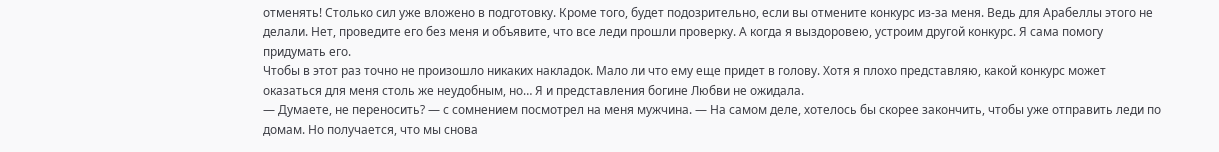отменять! Столько сил уже вложено в подготовку. Кроме того, будет подозрительно, если вы отмените конкурс из-за меня. Ведь для Арабеллы этого не делали. Нет, проведите его без меня и объявите, что все леди прошли проверку. А когда я выздоровею, устроим другой конкурс. Я сама помогу придумать его.
Чтобы в этот раз точно не произошло никаких накладок. Мало ли что ему еще придет в голову. Хотя я плохо представляю, какой конкурс может оказаться для меня столь же неудобным, но… Я и представления богине Любви не ожидала.
— Думаете, не переносить? — с сомнением посмотрел на меня мужчина. — На самом деле, хотелось бы скорее закончить, чтобы уже отправить леди по домам. Но получается, что мы снова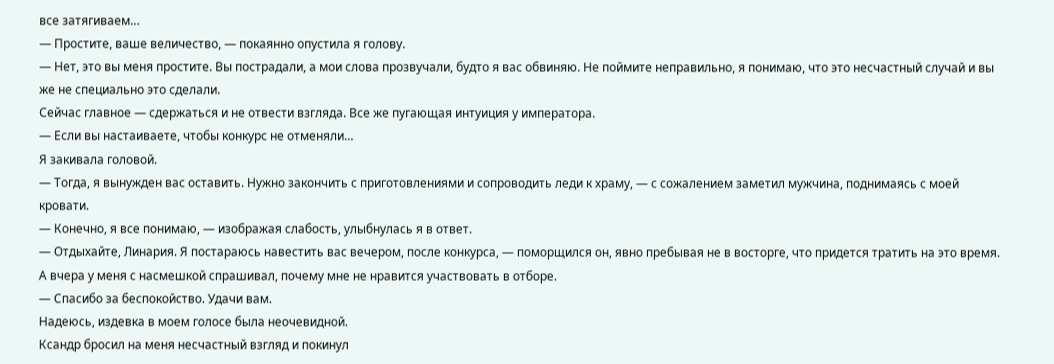все затягиваем…
— Простите, ваше величество, — покаянно опустила я голову.
— Нет, это вы меня простите. Вы пострадали, а мои слова прозвучали, будто я вас обвиняю. Не поймите неправильно, я понимаю, что это несчастный случай и вы же не специально это сделали.
Сейчас главное — сдержаться и не отвести взгляда. Все же пугающая интуиция у императора.
— Если вы настаиваете, чтобы конкурс не отменяли…
Я закивала головой.
— Тогда, я вынужден вас оставить. Нужно закончить с приготовлениями и сопроводить леди к храму, — с сожалением заметил мужчина, поднимаясь с моей кровати.
— Конечно, я все понимаю, — изображая слабость, улыбнулась я в ответ.
— Отдыхайте, Линария. Я постараюсь навестить вас вечером, после конкурса, — поморщился он, явно пребывая не в восторге, что придется тратить на это время. А вчера у меня с насмешкой спрашивал, почему мне не нравится участвовать в отборе.
— Спасибо за беспокойство. Удачи вам.
Надеюсь, издевка в моем голосе была неочевидной.
Ксандр бросил на меня несчастный взгляд и покинул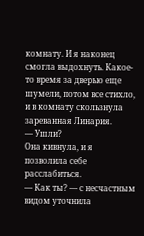комнату. И я наконец смогла выдохнуть. Какое-то время за дверью еще шумели, потом все стихло, и в комнату скользнула зареванная Линария.
— Ушли?
Она кивнула, и я позволила себе расслабиться.
— Как ты? — с несчастным видом уточнила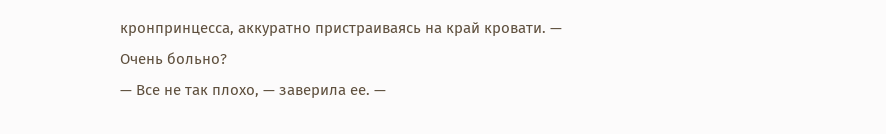кронпринцесса, аккуратно пристраиваясь на край кровати. — Очень больно?
— Все не так плохо, — заверила ее. —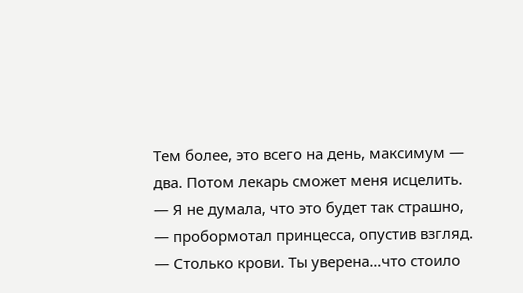Тем более, это всего на день, максимум — два. Потом лекарь сможет меня исцелить.
— Я не думала, что это будет так страшно, — пробормотал принцесса, опустив взгляд. — Столько крови. Ты уверена…что стоило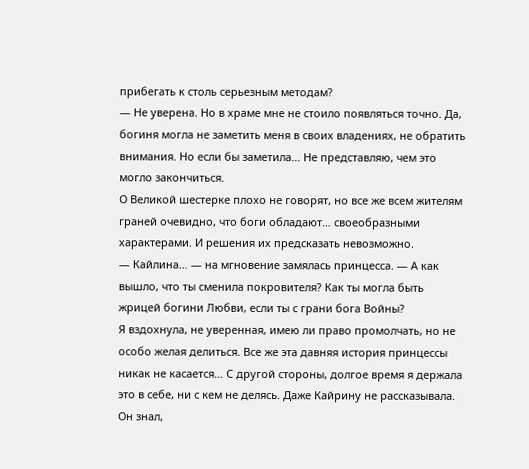прибегать к столь серьезным методам?
— Не уверена. Но в храме мне не стоило появляться точно. Да, богиня могла не заметить меня в своих владениях, не обратить внимания. Но если бы заметила… Не представляю, чем это могло закончиться.
О Великой шестерке плохо не говорят, но все же всем жителям граней очевидно, что боги обладают… своеобразными характерами. И решения их предсказать невозможно.
— Кайлина… — на мгновение замялась принцесса. — А как вышло, что ты сменила покровителя? Как ты могла быть жрицей богини Любви, если ты с грани бога Войны?
Я вздохнула, не уверенная, имею ли право промолчать, но не особо желая делиться. Все же эта давняя история принцессы никак не касается… С другой стороны, долгое время я держала это в себе, ни с кем не делясь. Даже Кайрину не рассказывала. Он знал,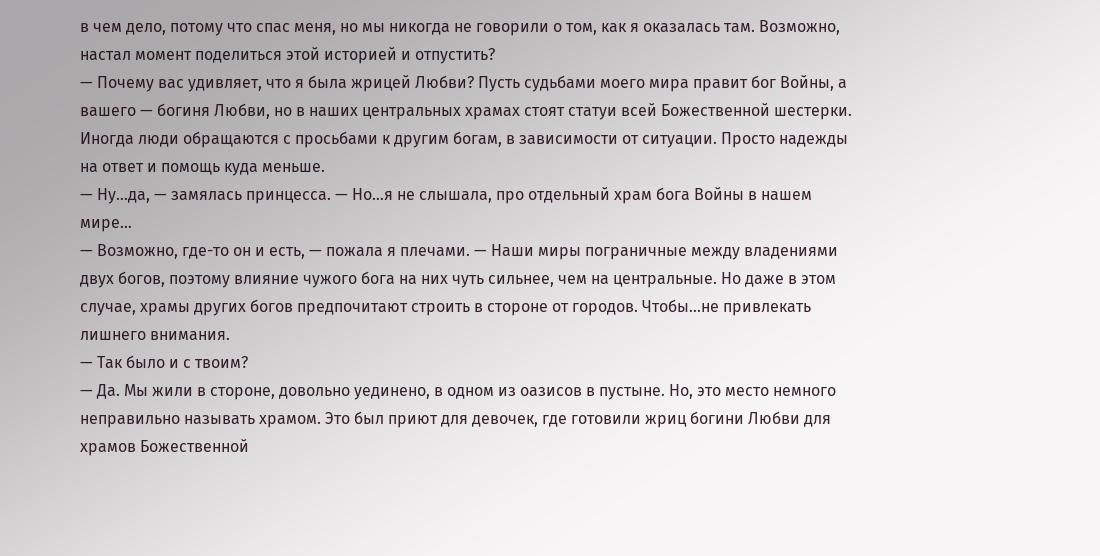в чем дело, потому что спас меня, но мы никогда не говорили о том, как я оказалась там. Возможно, настал момент поделиться этой историей и отпустить?
— Почему вас удивляет, что я была жрицей Любви? Пусть судьбами моего мира правит бог Войны, а вашего — богиня Любви, но в наших центральных храмах стоят статуи всей Божественной шестерки. Иногда люди обращаются с просьбами к другим богам, в зависимости от ситуации. Просто надежды на ответ и помощь куда меньше.
— Ну…да, — замялась принцесса. — Но…я не слышала, про отдельный храм бога Войны в нашем мире…
— Возможно, где-то он и есть, — пожала я плечами. — Наши миры пограничные между владениями двух богов, поэтому влияние чужого бога на них чуть сильнее, чем на центральные. Но даже в этом случае, храмы других богов предпочитают строить в стороне от городов. Чтобы…не привлекать лишнего внимания.
— Так было и с твоим?
— Да. Мы жили в стороне, довольно уединено, в одном из оазисов в пустыне. Но, это место немного неправильно называть храмом. Это был приют для девочек, где готовили жриц богини Любви для храмов Божественной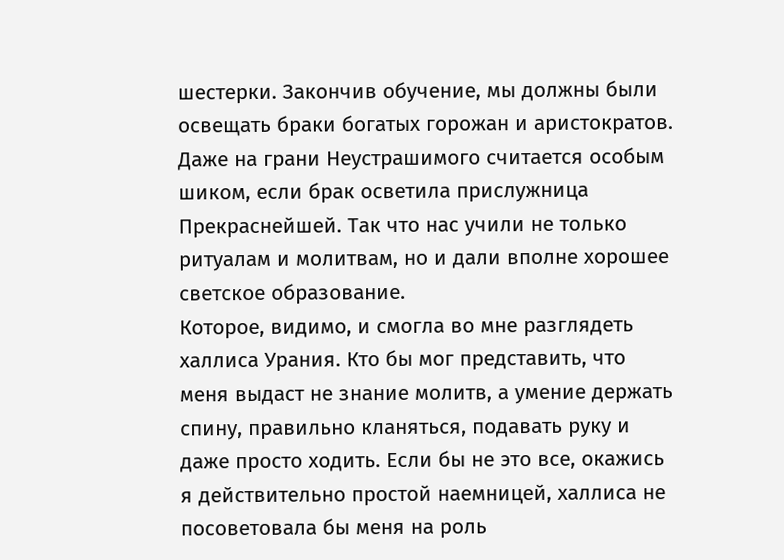шестерки. Закончив обучение, мы должны были освещать браки богатых горожан и аристократов. Даже на грани Неустрашимого считается особым шиком, если брак осветила прислужница Прекраснейшей. Так что нас учили не только ритуалам и молитвам, но и дали вполне хорошее светское образование.
Которое, видимо, и смогла во мне разглядеть халлиса Урания. Кто бы мог представить, что меня выдаст не знание молитв, а умение держать спину, правильно кланяться, подавать руку и даже просто ходить. Если бы не это все, окажись я действительно простой наемницей, халлиса не посоветовала бы меня на роль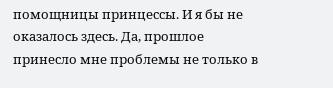помощницы принцессы. И я бы не оказалось здесь. Да, прошлое принесло мне проблемы не только в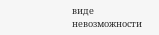виде невозможности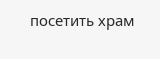посетить храм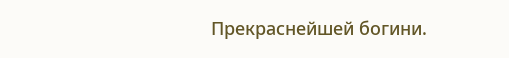Прекраснейшей богини.